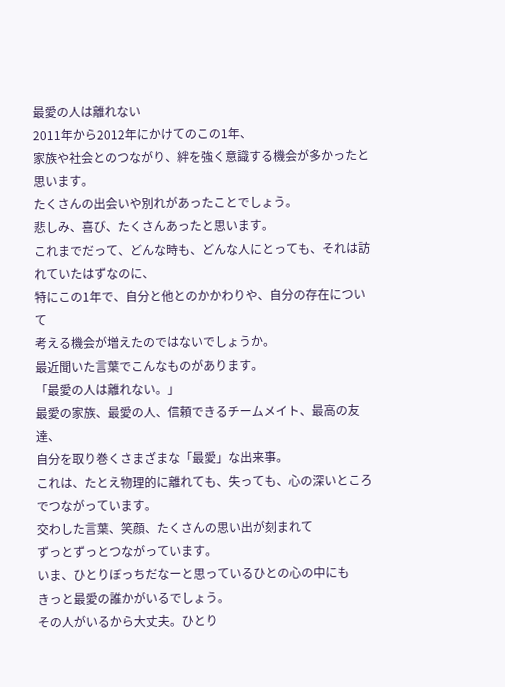最愛の人は離れない
2011年から2012年にかけてのこの1年、
家族や社会とのつながり、絆を強く意識する機会が多かったと思います。
たくさんの出会いや別れがあったことでしょう。
悲しみ、喜び、たくさんあったと思います。
これまでだって、どんな時も、どんな人にとっても、それは訪れていたはずなのに、
特にこの1年で、自分と他とのかかわりや、自分の存在について
考える機会が増えたのではないでしょうか。
最近聞いた言葉でこんなものがあります。
「最愛の人は離れない。」
最愛の家族、最愛の人、信頼できるチームメイト、最高の友達、
自分を取り巻くさまざまな「最愛」な出来事。
これは、たとえ物理的に離れても、失っても、心の深いところでつながっています。
交わした言葉、笑顔、たくさんの思い出が刻まれて
ずっとずっとつながっています。
いま、ひとりぼっちだなーと思っているひとの心の中にも
きっと最愛の誰かがいるでしょう。
その人がいるから大丈夫。ひとり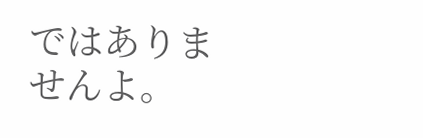ではありませんよ。